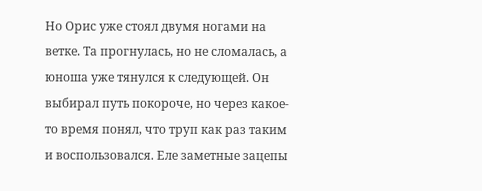Но Орис уже стоял двумя ногами на ветке. Та прогнулась, но не сломалась, а юноша уже тянулся к следующей. Он выбирал путь покороче, но через какое-то время понял, что труп как раз таким и воспользовался. Еле заметные зацепы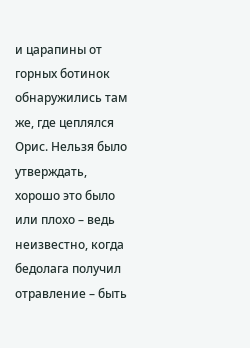и царапины от горных ботинок обнаружились там же, где цеплялся Орис. Нельзя было утверждать, хорошо это было или плохо – ведь неизвестно, когда бедолага получил отравление – быть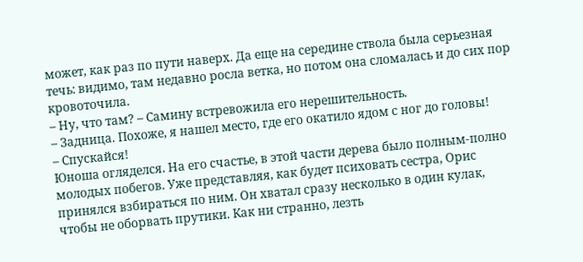может, как раз по пути наверх. Да еще на середине ствола была серьезная течь: видимо, там недавно росла ветка, но потом она сломалась и до сих пор кровоточила.
– Ну, что там? – Самину встревожила его нерешительность.
– Задница. Похоже, я нашел место, где его окатило ядом с ног до головы!
– Спускайся!
Юноша огляделся. На его счастье, в этой части дерева было полным-полно молодых побегов. Уже представляя, как будет психовать сестра, Орис принялся взбираться по ним. Он хватал сразу несколько в один кулак, чтобы не оборвать прутики. Как ни странно, лезть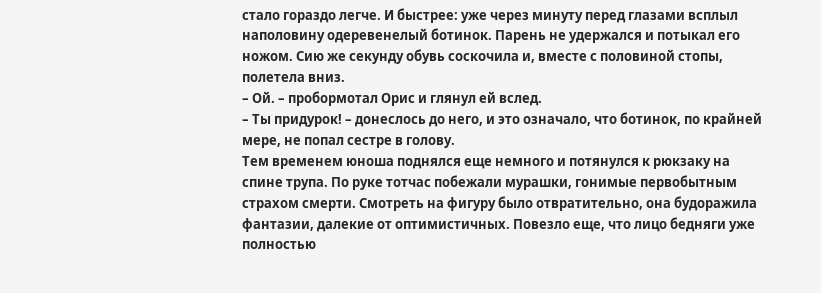стало гораздо легче. И быстрее: уже через минуту перед глазами всплыл наполовину одеревенелый ботинок. Парень не удержался и потыкал его ножом. Сию же секунду обувь соскочила и, вместе с половиной стопы, полетела вниз.
– Ой. – пробормотал Орис и глянул ей вслед.
– Ты придурок! – донеслось до него, и это означало, что ботинок, по крайней мере, не попал сестре в голову.
Тем временем юноша поднялся еще немного и потянулся к рюкзаку на спине трупа. По руке тотчас побежали мурашки, гонимые первобытным страхом смерти. Смотреть на фигуру было отвратительно, она будоражила фантазии, далекие от оптимистичных. Повезло еще, что лицо бедняги уже полностью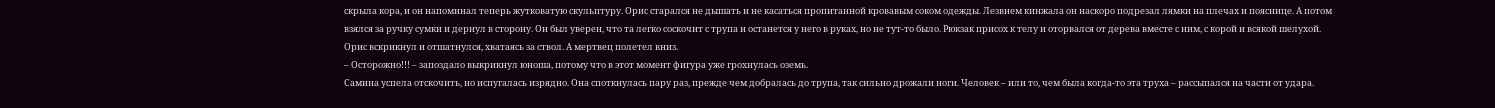скрыла кора, и он напоминал теперь жутковатую скульптуру. Орис старался не дышать и не касаться пропитанной кровавым соком одежды. Лезвием кинжала он наскоро подрезал лямки на плечах и пояснице. А потом взялся за ручку сумки и дернул в сторону. Он был уверен, что та легко соскочит с трупа и останется у него в руках, но не тут-то было. Рюкзак присох к телу и оторвался от дерева вместе с ним, с корой и всякой шелухой. Орис вскрикнул и отшатнулся, хватаясь за ствол. А мертвец полетел вниз.
– Осторожно!!! – запоздало выкрикнул юноша, потому что в этот момент фигура уже грохнулась оземь.
Самина успела отскочить, но испугалась изрядно. Она споткнулась пару раз, прежде чем добралась до трупа, так сильно дрожали ноги. Человек – или то, чем была когда-то эта труха – рассыпался на части от удара.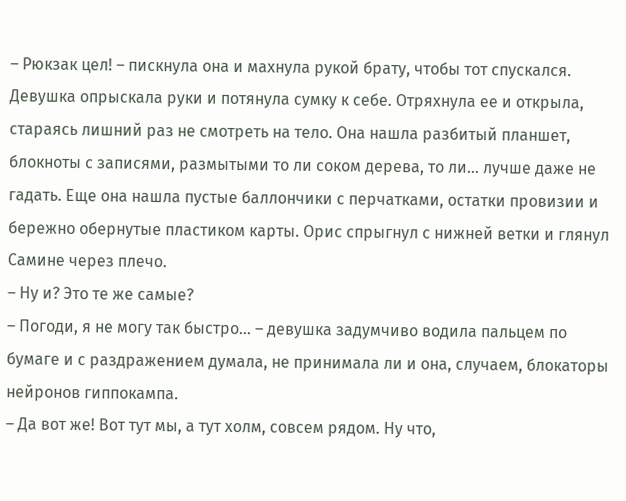– Рюкзак цел! – пискнула она и махнула рукой брату, чтобы тот спускался.
Девушка опрыскала руки и потянула сумку к себе. Отряхнула ее и открыла, стараясь лишний раз не смотреть на тело. Она нашла разбитый планшет, блокноты с записями, размытыми то ли соком дерева, то ли… лучше даже не гадать. Еще она нашла пустые баллончики с перчатками, остатки провизии и бережно обернутые пластиком карты. Орис спрыгнул с нижней ветки и глянул Самине через плечо.
– Ну и? Это те же самые?
– Погоди, я не могу так быстро… – девушка задумчиво водила пальцем по бумаге и с раздражением думала, не принимала ли и она, случаем, блокаторы нейронов гиппокампа.
– Да вот же! Вот тут мы, а тут холм, совсем рядом. Ну что,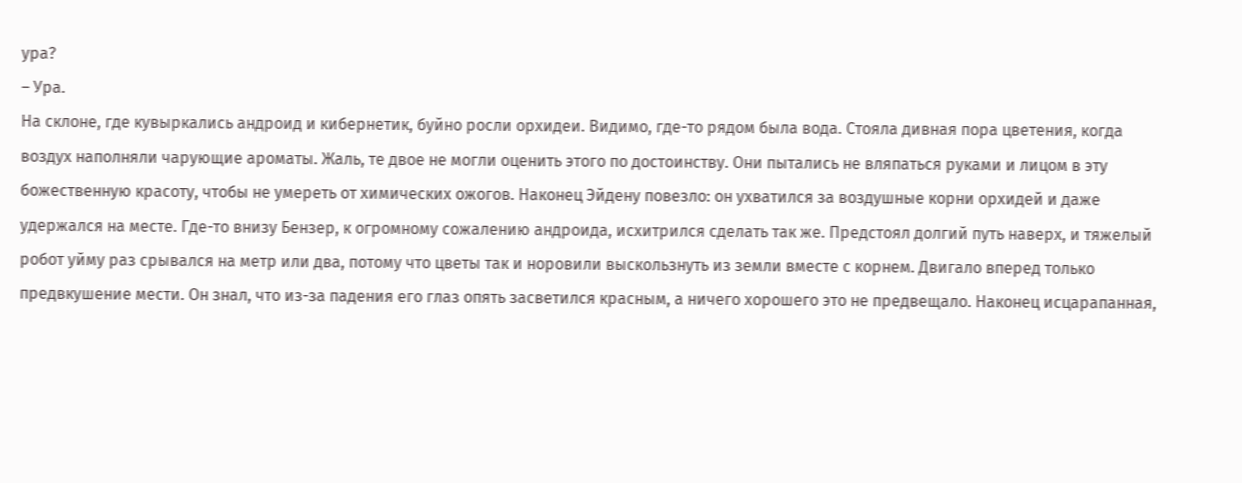ура?
– Ура.
На склоне, где кувыркались андроид и кибернетик, буйно росли орхидеи. Видимо, где-то рядом была вода. Стояла дивная пора цветения, когда воздух наполняли чарующие ароматы. Жаль, те двое не могли оценить этого по достоинству. Они пытались не вляпаться руками и лицом в эту божественную красоту, чтобы не умереть от химических ожогов. Наконец Эйдену повезло: он ухватился за воздушные корни орхидей и даже удержался на месте. Где-то внизу Бензер, к огромному сожалению андроида, исхитрился сделать так же. Предстоял долгий путь наверх, и тяжелый робот уйму раз срывался на метр или два, потому что цветы так и норовили выскользнуть из земли вместе с корнем. Двигало вперед только предвкушение мести. Он знал, что из-за падения его глаз опять засветился красным, а ничего хорошего это не предвещало. Наконец исцарапанная,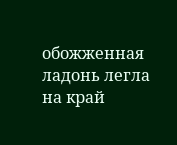обожженная ладонь легла на край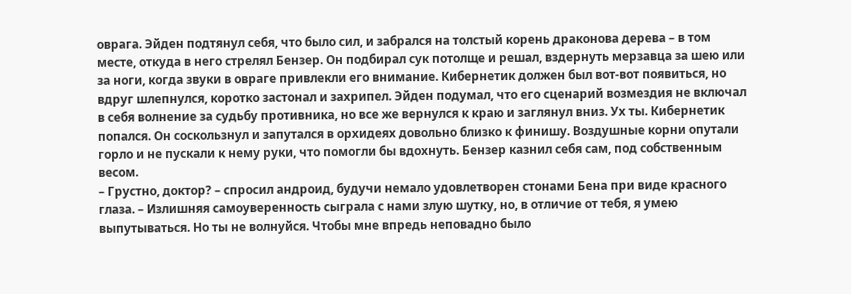оврага. Эйден подтянул себя, что было сил, и забрался на толстый корень драконова дерева – в том месте, откуда в него стрелял Бензер. Он подбирал сук потолще и решал, вздернуть мерзавца за шею или за ноги, когда звуки в овраге привлекли его внимание. Кибернетик должен был вот-вот появиться, но вдруг шлепнулся, коротко застонал и захрипел. Эйден подумал, что его сценарий возмездия не включал в себя волнение за судьбу противника, но все же вернулся к краю и заглянул вниз. Ух ты. Кибернетик попался. Он соскользнул и запутался в орхидеях довольно близко к финишу. Воздушные корни опутали горло и не пускали к нему руки, что помогли бы вдохнуть. Бензер казнил себя сам, под собственным весом.
– Грустно, доктор? – спросил андроид, будучи немало удовлетворен стонами Бена при виде красного глаза. – Излишняя самоуверенность сыграла с нами злую шутку, но, в отличие от тебя, я умею выпутываться. Но ты не волнуйся. Чтобы мне впредь неповадно было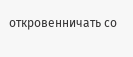откровенничать со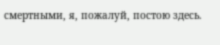смертными, я, пожалуй, постою здесь.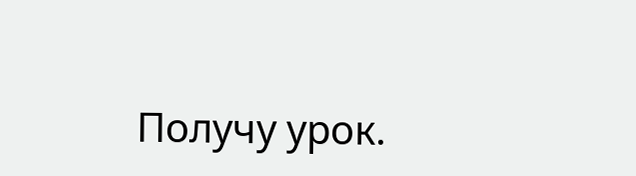Получу урок.